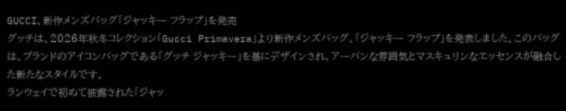GUCCI、新作メンズバッグ「ジャッキー フラップ」を発売
グッチは、2026年秋冬コレクション「Gucci Primavera」より新作メンズバッグ、「ジャッキー フラップ」を発表しました。このバッグは、ブランドのアイコンバッグである「グッチ ジャッキー」を基にデザインされ、アーバンな雰囲気とマスキュリンなエッセンスが融合した新たなスタイルです。
ランウェイで初めて披露された「ジャッ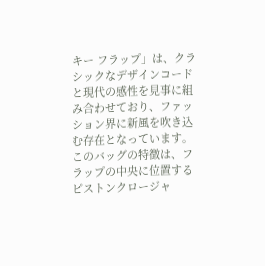キー フラップ」は、クラシックなデザインコードと現代の感性を見事に組み合わせており、ファッション界に新風を吹き込む存在となっています。このバッグの特徴は、フラップの中央に位置するピストンクロージャ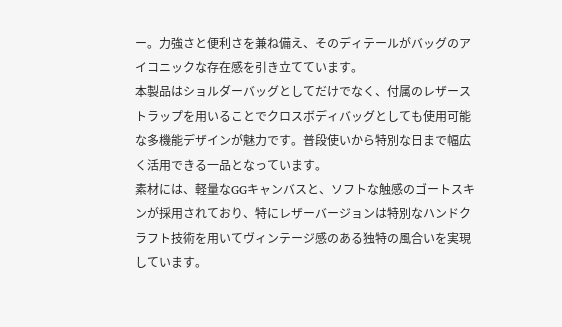ー。力強さと便利さを兼ね備え、そのディテールがバッグのアイコニックな存在感を引き立てています。
本製品はショルダーバッグとしてだけでなく、付属のレザーストラップを用いることでクロスボディバッグとしても使用可能な多機能デザインが魅力です。普段使いから特別な日まで幅広く活用できる一品となっています。
素材には、軽量なGGキャンバスと、ソフトな触感のゴートスキンが採用されており、特にレザーバージョンは特別なハンドクラフト技術を用いてヴィンテージ感のある独特の風合いを実現しています。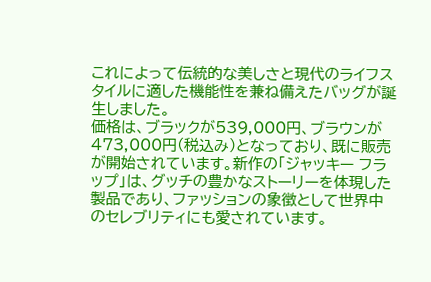これによって伝統的な美しさと現代のライフスタイルに適した機能性を兼ね備えたバッグが誕生しました。
価格は、ブラックが539,000円、ブラウンが473,000円(税込み)となっており、既に販売が開始されています。新作の「ジャッキー フラップ」は、グッチの豊かなストーリーを体現した製品であり、ファッションの象徴として世界中のセレブリティにも愛されています。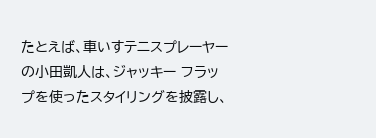たとえば、車いすテニスプレーヤーの小田凱人は、ジャッキー フラップを使ったスタイリングを披露し、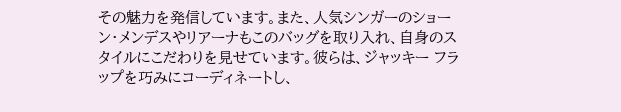その魅力を発信しています。また、人気シンガーのショーン・メンデスやリアーナもこのバッグを取り入れ、自身のスタイルにこだわりを見せています。彼らは、ジャッキー フラップを巧みにコーディネートし、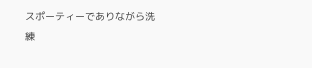スポーティーでありながら洗練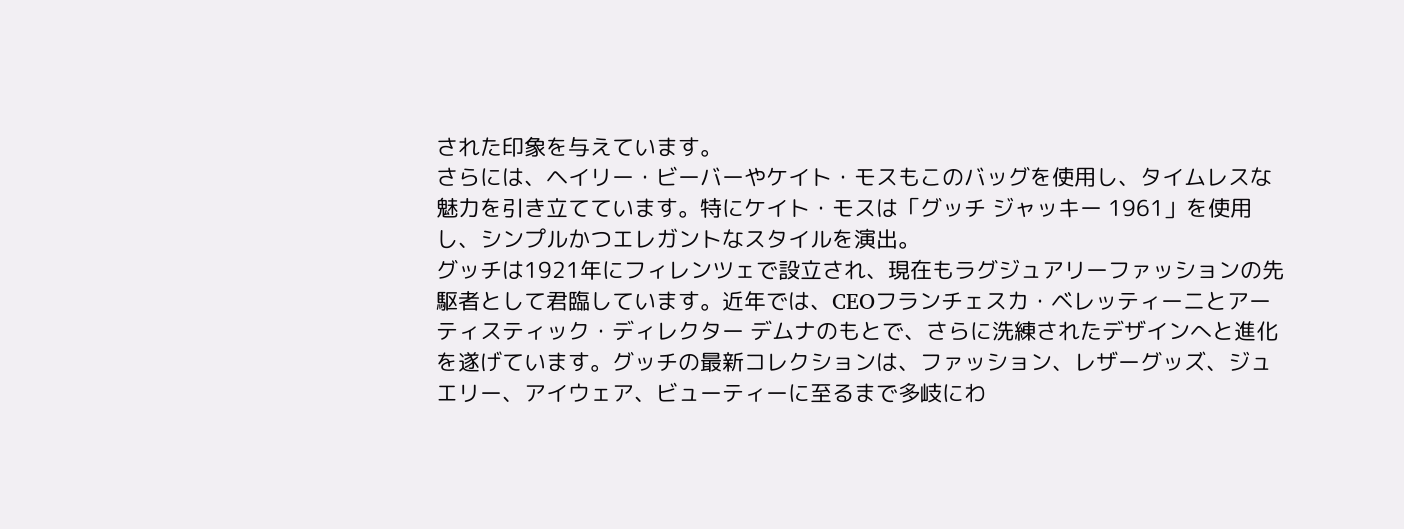された印象を与えています。
さらには、ヘイリー・ビーバーやケイト・モスもこのバッグを使用し、タイムレスな魅力を引き立てています。特にケイト・モスは「グッチ ジャッキー 1961」を使用し、シンプルかつエレガントなスタイルを演出。
グッチは1921年にフィレンツェで設立され、現在もラグジュアリーファッションの先駆者として君臨しています。近年では、CEOフランチェスカ・ベレッティーニとアーティスティック・ディレクター デムナのもとで、さらに洗練されたデザインへと進化を遂げています。グッチの最新コレクションは、ファッション、レザーグッズ、ジュエリー、アイウェア、ビューティーに至るまで多岐にわ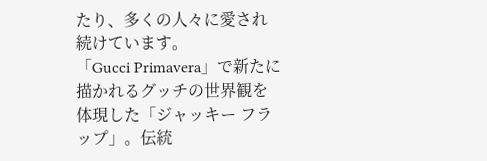たり、多くの人々に愛され続けています。
「Gucci Primavera」で新たに描かれるグッチの世界観を体現した「ジャッキー フラップ」。伝統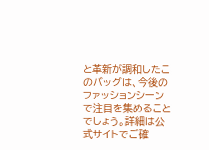と革新が調和したこのバッグは、今後のファッションシーンで注目を集めることでしょう。詳細は公式サイトでご確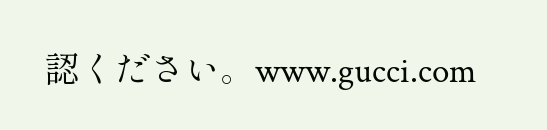認ください。www.gucci.com